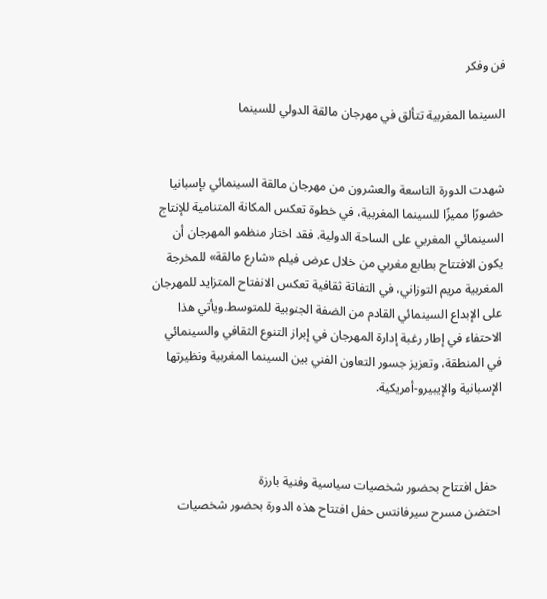فن وفكر

السينما المغربية تتألق في مهرجان مالقة الدولي للسينما


شهدت الدورة التاسعة والعشرون من مهرجان مالقة السينمائي بإسبانيا حضورًا مميزًا للسينما المغربية، في خطوة تعكس المكانة المتنامية للإنتاج السينمائي المغربي على الساحة الدولية. فقد اختار منظمو المهرجان أن يكون الافتتاح بطابع مغربي من خلال عرض فيلم «شارع مالقة» للمخرجة المغربية مريم التوزاني، في التفاتة ثقافية تعكس الانفتاح المتزايد للمهرجان على الإبداع السينمائي القادم من الضفة الجنوبية للمتوسط.ويأتي هذا الاحتفاء في إطار رغبة إدارة المهرجان في إبراز التنوع الثقافي والسينمائي في المنطقة، وتعزيز جسور التعاون الفني بين السينما المغربية ونظيرتها الإسبانية والإيبيرو-أمريكية.



 حفل افتتاح بحضور شخصيات سياسية وفنية بارزة
احتضن مسرح سيرفانتس حفل افتتاح هذه الدورة بحضور شخصيات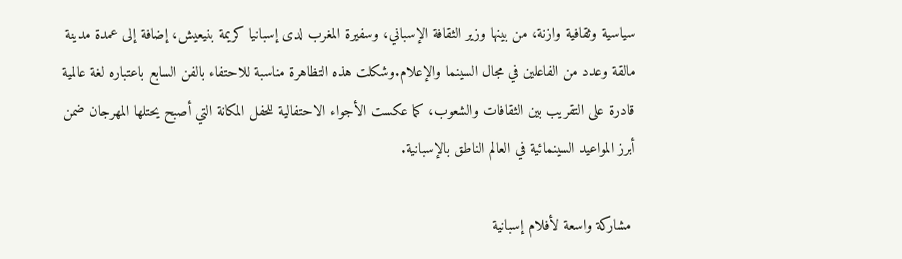سياسية وثقافية وازنة، من بينها وزير الثقافة الإسباني، وسفيرة المغرب لدى إسبانيا كريمة بنيعيش، إضافة إلى عمدة مدينة مالقة وعدد من الفاعلين في مجال السينما والإعلام.وشكلت هذه التظاهرة مناسبة للاحتفاء بالفن السابع باعتباره لغة عالمية قادرة على التقريب بين الثقافات والشعوب، كما عكست الأجواء الاحتفالية للحفل المكانة التي أصبح يحتلها المهرجان ضمن أبرز المواعيد السينمائية في العالم الناطق بالإسبانية.

 مشاركة واسعة لأفلام إسبانية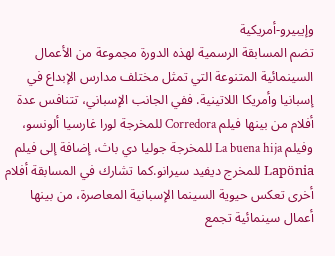وإيبيرو-أمريكية
تضم المسابقة الرسمية لهذه الدورة مجموعة من الأعمال السينمائية المتنوعة التي تمثل مختلف مدارس الإبداع في إسبانيا وأمريكا اللاتينية. ففي الجانب الإسباني، تتنافس عدة أفلام من بينها فيلم Corredora للمخرجة لورا غارسيا ألونسو، وفيلم La buena hija للمخرجة جوليا دي باث، إضافة إلى فيلم Lapönia للمخرج ديفيد سيرانو.كما تشارك في المسابقة أفلام أخرى تعكس حيوية السينما الإسبانية المعاصرة، من بينها أعمال سينمائية تجمع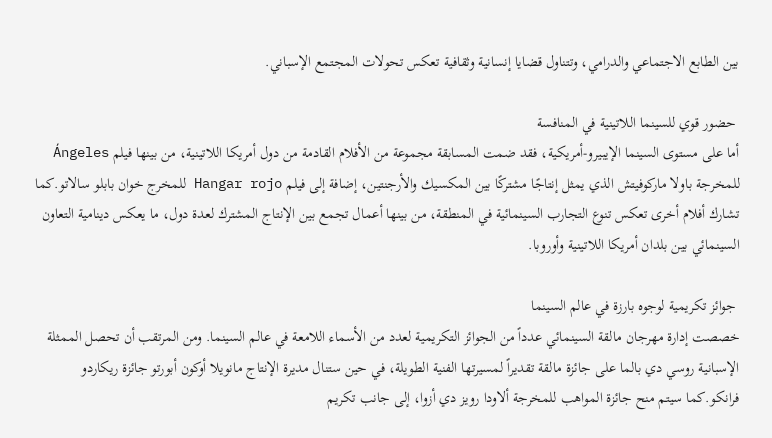بين الطابع الاجتماعي والدرامي، وتتناول قضايا إنسانية وثقافية تعكس تحولات المجتمع الإسباني.

 حضور قوي للسينما اللاتينية في المنافسة
أما على مستوى السينما الإيبيرو-أمريكية، فقد ضمت المسابقة مجموعة من الأفلام القادمة من دول أمريكا اللاتينية، من بينها فيلم Ángeles للمخرجة باولا ماركوفيتش الذي يمثل إنتاجًا مشتركًا بين المكسيك والأرجنتين، إضافة إلى فيلم Hangar rojo للمخرج خوان بابلو سالاتو.كما تشارك أفلام أخرى تعكس تنوع التجارب السينمائية في المنطقة، من بينها أعمال تجمع بين الإنتاج المشترك لعدة دول، ما يعكس دينامية التعاون السينمائي بين بلدان أمريكا اللاتينية وأوروبا.

 جوائز تكريمية لوجوه بارزة في عالم السينما
خصصت إدارة مهرجان مالقة السينمائي عدداً من الجوائز التكريمية لعدد من الأسماء اللامعة في عالم السينما. ومن المرتقب أن تحصل الممثلة الإسبانية روسي دي بالما على جائزة مالقة تقديراً لمسيرتها الفنية الطويلة، في حين ستنال مديرة الإنتاج مانويلا أوكون أبورتو جائزة ريكاردو فرانكو.كما سيتم منح جائزة المواهب للمخرجة ألاودا رويز دي أزوا، إلى جانب تكريم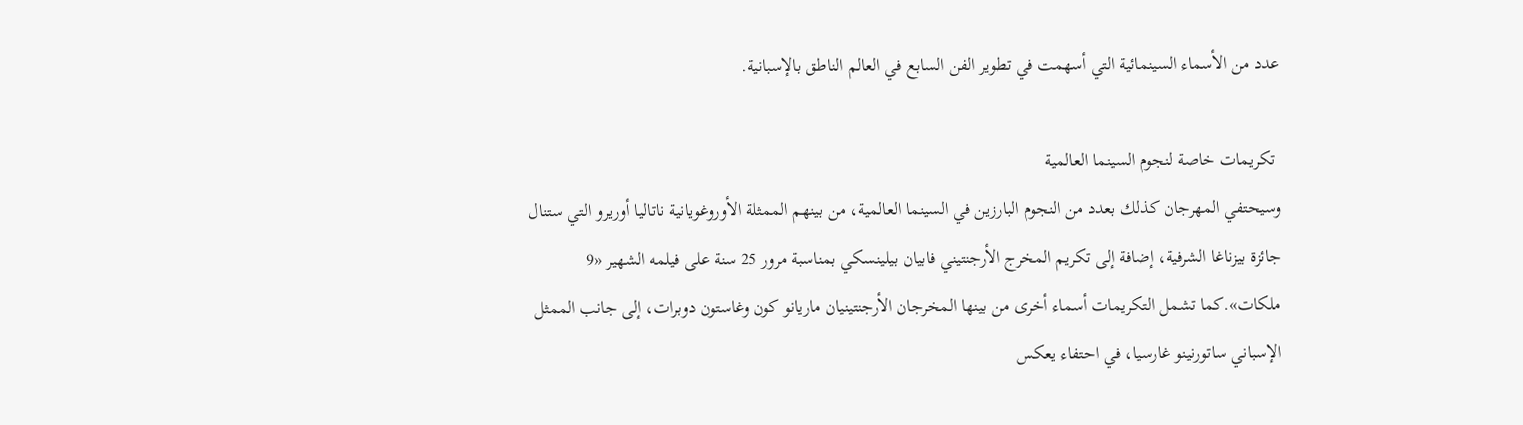عدد من الأسماء السينمائية التي أسهمت في تطوير الفن السابع في العالم الناطق بالإسبانية.

 تكريمات خاصة لنجوم السينما العالمية
وسيحتفي المهرجان كذلك بعدد من النجوم البارزين في السينما العالمية، من بينهم الممثلة الأوروغويانية ناتاليا أوريرو التي ستنال جائزة بيزناغا الشرفية، إضافة إلى تكريم المخرج الأرجنتيني فابيان بيلينسكي بمناسبة مرور 25 سنة على فيلمه الشهير «9 ملكات».كما تشمل التكريمات أسماء أخرى من بينها المخرجان الأرجنتينيان ماريانو كون وغاستون دوبرات، إلى جانب الممثل الإسباني ساتورنينو غارسيا، في احتفاء يعكس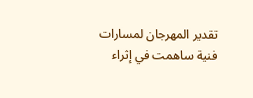تقدير المهرجان لمسارات فنية ساهمت في إثراء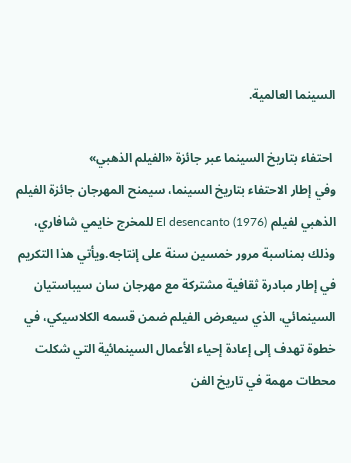السينما العالمية.

 احتفاء بتاريخ السينما عبر جائزة «الفيلم الذهبي»
وفي إطار الاحتفاء بتاريخ السينما، سيمنح المهرجان جائزة الفيلم الذهبي لفيلم El desencanto (1976) للمخرج خايمي شافاري، وذلك بمناسبة مرور خمسين سنة على إنتاجه.ويأتي هذا التكريم في إطار مبادرة ثقافية مشتركة مع مهرجان سان سيباستيان السينمائي، الذي سيعرض الفيلم ضمن قسمه الكلاسيكي، في خطوة تهدف إلى إعادة إحياء الأعمال السينمائية التي شكلت محطات مهمة في تاريخ الفن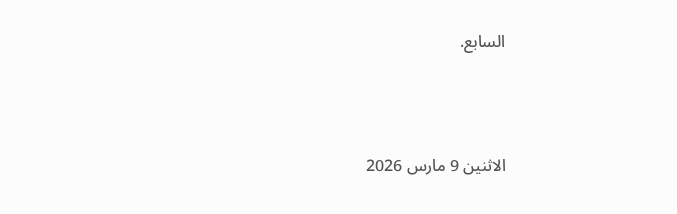السابع.




الاثنين 9 مارس 2026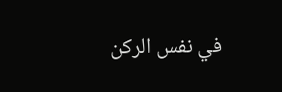في نفس الركن